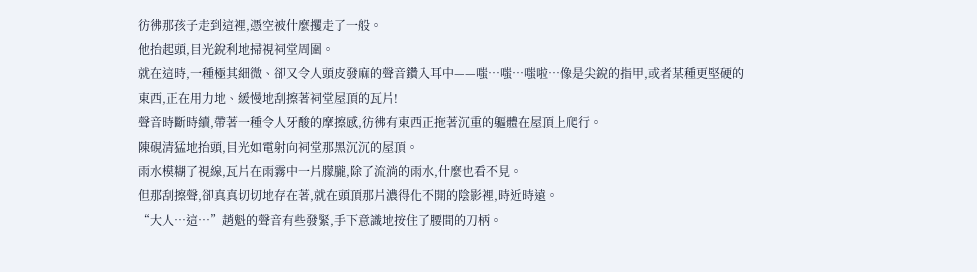彷彿那孩子走到這裡,憑空被什麼攫走了一般。
他抬起頭,目光銳利地掃視祠堂周圍。
就在這時,一種極其細微、卻又令人頭皮發麻的聲音鑽入耳中——嗤…嗤…嗤啦…像是尖銳的指甲,或者某種更堅硬的東西,正在用力地、緩慢地刮擦著祠堂屋頂的瓦片!
聲音時斷時續,帶著一種令人牙酸的摩擦感,彷彿有東西正拖著沉重的軀體在屋頂上爬行。
陳硯清猛地抬頭,目光如電射向祠堂那黑沉沉的屋頂。
雨水模糊了視線,瓦片在雨霧中一片朦朧,除了流淌的雨水,什麼也看不見。
但那刮擦聲,卻真真切切地存在著,就在頭頂那片濃得化不開的陰影裡,時近時遠。
“大人…這…”趙魁的聲音有些發緊,手下意識地按住了腰間的刀柄。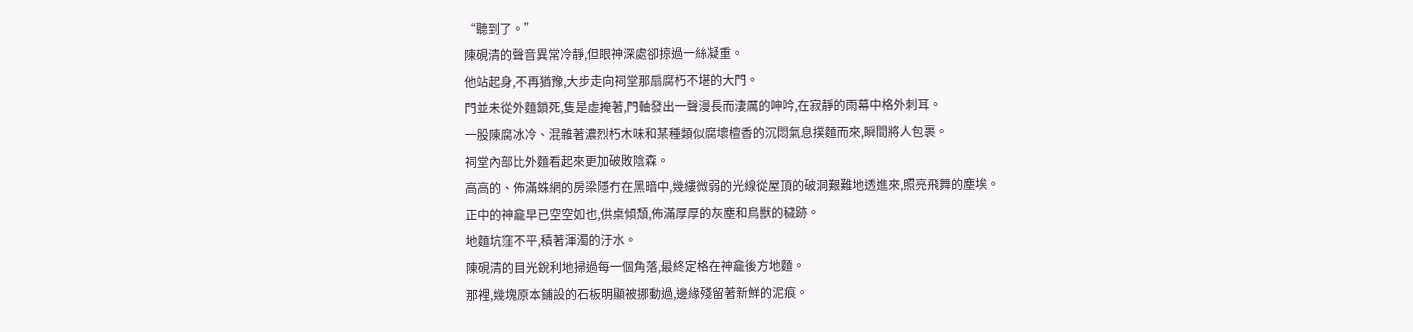“聽到了。”
陳硯清的聲音異常冷靜,但眼神深處卻掠過一絲凝重。
他站起身,不再猶豫,大步走向祠堂那扇腐朽不堪的大門。
門並未從外麵鎖死,隻是虛掩著,門軸發出一聲漫長而淒厲的呻吟,在寂靜的雨幕中格外刺耳。
一股陳腐冰冷、混雜著濃烈朽木味和某種類似腐壞檀香的沉悶氣息撲麵而來,瞬間將人包裹。
祠堂內部比外麵看起來更加破敗陰森。
高高的、佈滿蛛網的房梁隱冇在黑暗中,幾縷微弱的光線從屋頂的破洞艱難地透進來,照亮飛舞的塵埃。
正中的神龕早已空空如也,供桌傾頹,佈滿厚厚的灰塵和鳥獸的穢跡。
地麵坑窪不平,積著渾濁的汙水。
陳硯清的目光銳利地掃過每一個角落,最終定格在神龕後方地麵。
那裡,幾塊原本鋪設的石板明顯被挪動過,邊緣殘留著新鮮的泥痕。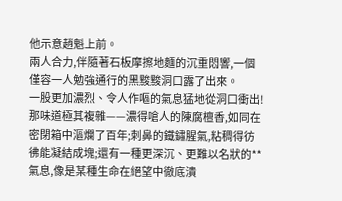他示意趙魁上前。
兩人合力,伴隨著石板摩擦地麵的沉重悶響,一個僅容一人勉強通行的黑黢黢洞口露了出來。
一股更加濃烈、令人作嘔的氣息猛地從洞口衝出!
那味道極其複雜——濃得嗆人的陳腐檀香,如同在密閉箱中漚爛了百年;刺鼻的鐵鏽腥氣,粘稠得彷彿能凝結成塊;還有一種更深沉、更難以名狀的**氣息,像是某種生命在絕望中徹底潰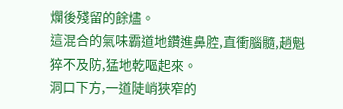爛後殘留的餘燼。
這混合的氣味霸道地鑽進鼻腔,直衝腦髓,趙魁猝不及防,猛地乾嘔起來。
洞口下方,一道陡峭狹窄的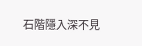石階隱入深不見